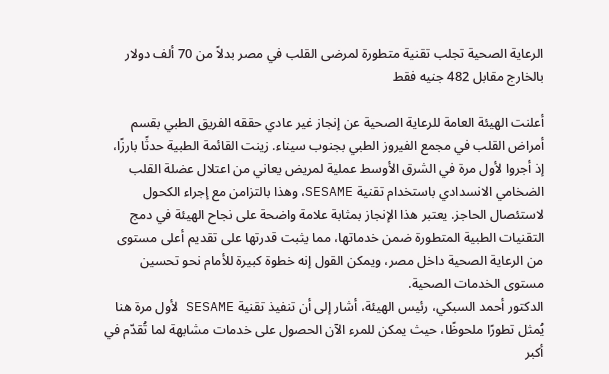الرعاية الصحية تجلب تقنية متطورة لمرضى القلب في مصر بدلاً من 70 ألف دولار بالخارج مقابل 482 جنيه فقط

أعلنت الهيئة العامة للرعاية الصحية عن إنجاز غير عادي حققه الفريق الطبي بقسم أمراض القلب في مجمع الفيروز الطبي بجنوب سيناء. زينت القائمة الطبية حدثًا بارزًا، إذ أجروا لأول مرة في الشرق الأوسط عملية لمريض يعاني من اعتلال عضلة القلب الضخامي الانسدادي باستخدام تقنية SESAME، وهذا بالتزامن مع إجراء الكحول لاستئصال الحاجز. يعتبر هذا الإنجاز بمثابة علامة واضحة على نجاح الهيئة في دمج التقنيات الطبية المتطورة ضمن خدماتها، مما يثبت قدرتها على تقديم أعلى مستوى من الرعاية الصحية داخل مصر، ويمكن القول إنه خطوة كبيرة للأمام نحو تحسين مستوى الخدمات الصحية.
الدكتور أحمد السبكي، رئيس الهيئة، أشار إلى أن تنفيذ تقنية SESAME لأول مرة هنا يُمثل تطورًا ملحوظًا، حيث يمكن للمرء الآن الحصول على خدمات مشابهة لما تُقدّم في أكبر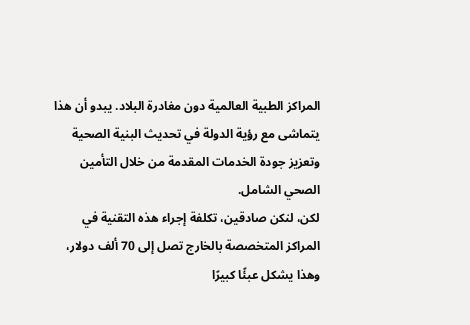المراكز الطبية العالمية دون مغادرة البلاد. يبدو أن هذا يتماشى مع رؤية الدولة في تحديث البنية الصحية وتعزيز جودة الخدمات المقدمة من خلال التأمين الصحي الشامل.
لكن، لنكن صادقين، تكلفة إجراء هذه التقنية في المراكز المتخصصة بالخارج تصل إلى 70 ألف دولار، وهذا يشكل عبئًا كبيرًا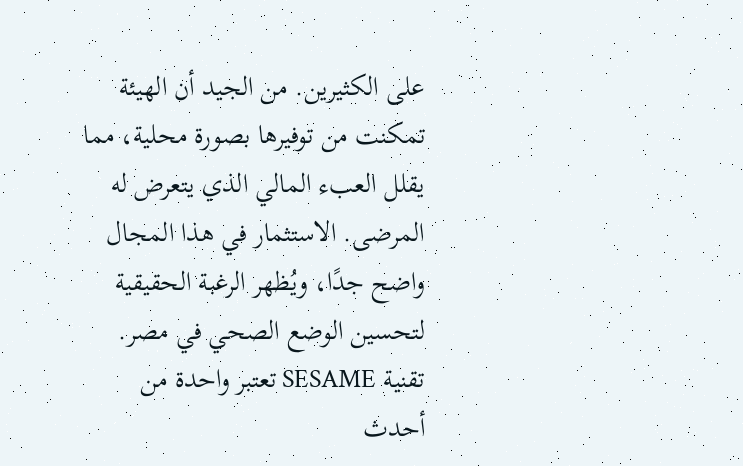على الكثيرين. من الجيد أن الهيئة تمكنت من توفيرها بصورة محلية، مما يقلل العبء المالي الذي يتعرض له المرضى. الاستثمار في هذا المجال واضح جدًا، ويُظهر الرغبة الحقيقية لتحسين الوضع الصحي في مصر.
تقنية SESAME تعتبر واحدة من أحدث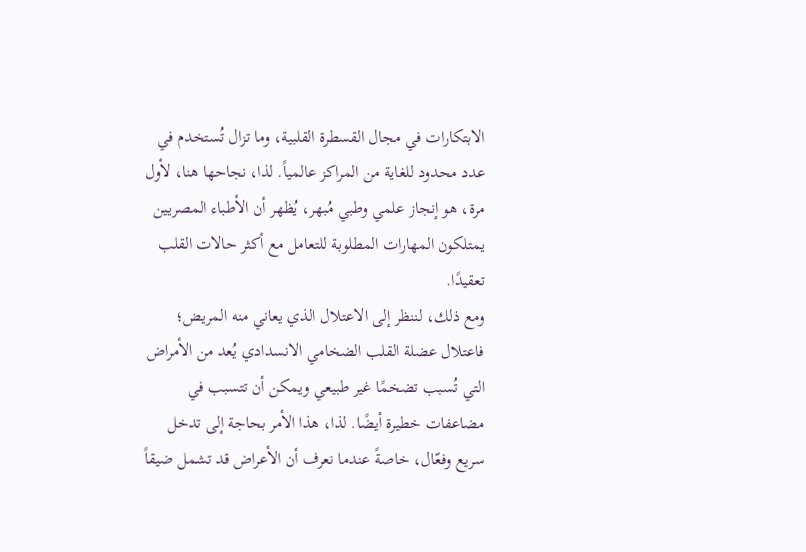الابتكارات في مجال القسطرة القلبية، وما تزال تُستخدم في عدد محدود للغاية من المراكز عالمياً. لذا، نجاحها هنا، لأول مرة، هو إنجاز علمي وطبي مُبهر، يُظهر أن الأطباء المصريين يمتلكون المهارات المطلوبة للتعامل مع أكثر حالات القلب تعقيدًا.
ومع ذلك، لننظر إلى الاعتلال الذي يعاني منه المريض؛ فاعتلال عضلة القلب الضخامي الانسدادي يُعد من الأمراض التي تُسبب تضخمًا غير طبيعي ويمكن أن تتسبب في مضاعفات خطيرة أيضًا. لذا، هذا الأمر بحاجة إلى تدخل سريع وفعّال، خاصةً عندما نعرف أن الأعراض قد تشمل ضيقاً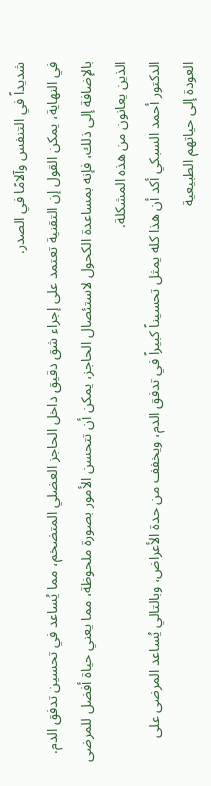شديداً في التنفس وآلامًا في الصدر.
في النهاية، يمكن القول إن التقنية تعتمد على إجراء شق دقيق داخل الحاجز العضلي المتضخم، مما يُساعد في تحسين تدفق الدم. بالإضافة إلى ذلك، فإنه بمساعدة الكحول لاستئصال الحاجز، يمكن أن تتحسن الأمور بصورة ملحوظة، مما يعني حياة أفضل للمرضى الذين يعانون من هذه المشكلة.
الدكتور أحمد السبكي أكد أن هذا كله يمثل تحسيناً كبيراً في تدفق الدم، ويخفف من حدة الأعراض، وبالتالي يُساعد المرضى على العودة إلى حياتهم الطبيعية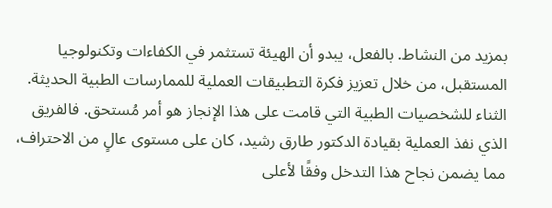بمزيد من النشاط. بالفعل، يبدو أن الهيئة تستثمر في الكفاءات وتكنولوجيا المستقبل، من خلال تعزيز فكرة التطبيقات العملية للممارسات الطبية الحديثة.
الثناء للشخصيات الطبية التي قامت على هذا الإنجاز هو أمر مُستحق. فالفريق الذي نفذ العملية بقيادة الدكتور طارق رشيد، كان على مستوى عالٍ من الاحتراف، مما يضمن نجاح هذا التدخل وفقًا لأعلى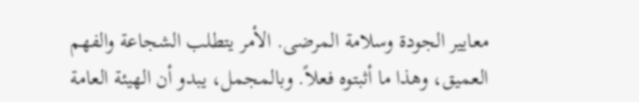معايير الجودة وسلامة المرضى. الأمر يتطلب الشجاعة والفهم العميق، وهذا ما أثبتوه فعلاً. وبالمجمل، يبدو أن الهيئة العامة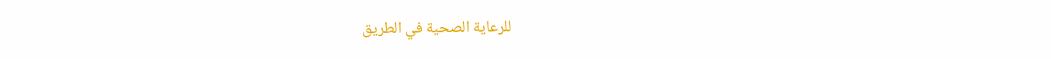للرعاية الصحية في الطريق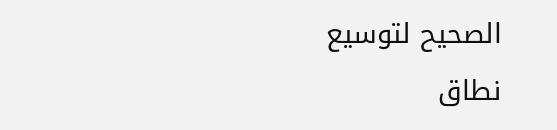الصحيح لتوسيع نطاق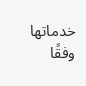خدماتها وفقًا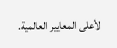لأعلى المعايير العالمية.